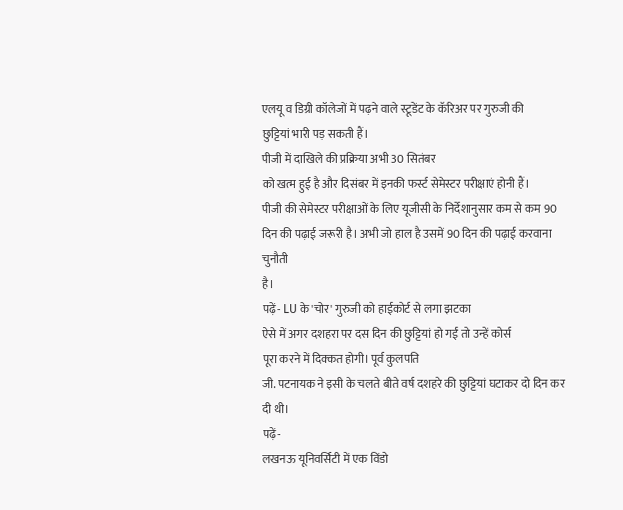एलयू व डिग्री कॉलेजों में पढ़ने वाले स्टूडेंट के कॅरिअर पर गुरुजी की
छुट्टियां भारी पड़ सकती हैं।
पीजी में दाखिले की प्रक्रिया अभी 30 सितंबर
को खत्म हुई है और दिसंबर में इनकी फर्स्ट सेमेस्टर परीक्षाएं होनी हैं।
पीजी की सेमेस्टर परीक्षाओं के लिए यूजीसी के निर्देशानुसार कम से कम 90
दिन की पढ़ाई जरूरी है। अभी जो हाल है उसमें 90 दिन की पढ़ाई करवाना चुनौती
है।
पढ़ें- LU के 'चोर' गुरुजी को हाईकोर्ट से लगा झटका
ऐसे में अगर दशहरा पर दस दिन की छुट्टियां हो गईं तो उन्हें कोर्स
पूरा करने में दिक्कत होगी। पूर्व कुलपति
जी. पटनायक ने इसी के चलते बीते वर्ष दशहरे की छुट्टियां घटाकर दो दिन कर
दी थी।
पढ़ें-
लखनऊ यूनिवर्सिटी में एक विंडो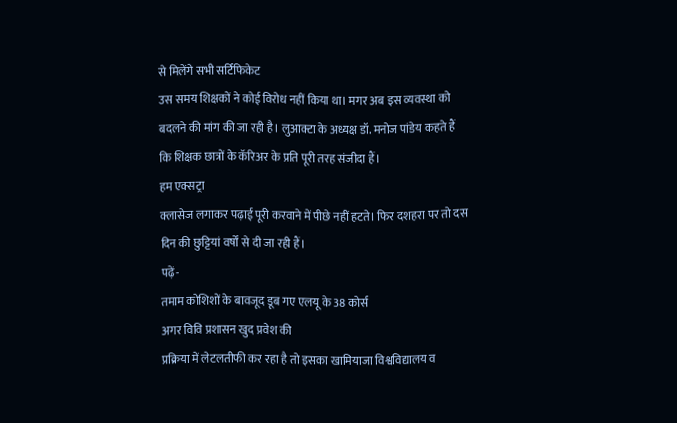से मिलेंगे सभी सर्टिफिकेट
उस समय शिक्षकों ने कोई विरोध नहीं किया था। मगर अब इस व्यवस्था को
बदलने की मांग की जा रही है। लुआक्टा के अध्यक्ष डॉ. मनोज पांडेय कहते हैं
कि शिक्षक छात्रों के कॅरिअर के प्रति पूरी तरह संजीदा हैं।
हम एक्सट्रा
क्लासेज लगाकर पढ़ाई पूरी करवाने में पीछे नहीं हटते। फिर दशहरा पर तो दस
दिन की छुट्टियां वर्षों से दी जा रही हैं।
पढ़ें-
तमाम कोशिशों के बावजूद डूब गए एलयू के 38 कोर्स
अगर विवि प्रशासन खुद प्रवेश की
प्रक्रिया में लेटलतीफी कर रहा है तो इसका खामियाजा विश्वविद्यालय व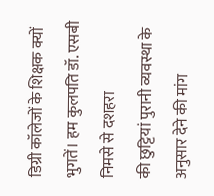डिग्री कॉलेजों के शिक्षक क्यों भुगतें। हम कुलपति डॉ. एसबी निमसे से दशहरा
की छुट्टियां पुरानी व्यवस्था के अनुसार देने की मांग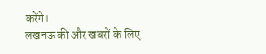करेंगे।
लखनऊ की और खबरों के लिए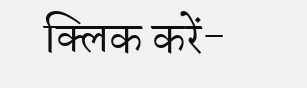क्लिक करें-